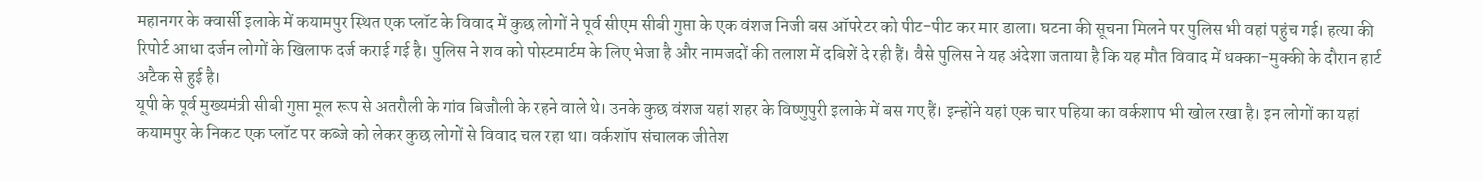महानगर के क्वार्सी इलाके में कयामपुर स्थित एक प्लॉट के विवाद में कुछ लोगों ने पूर्व सीएम सीबी गुप्ता के एक वंशज निजी बस ऑपरेटर को पीट-पीट कर मार डाला। घटना की सूचना मिलने पर पुलिस भी वहां पहुंच गई। हत्या की रिपोर्ट आधा दर्जन लोगों के खिलाफ दर्ज कराई गई है। पुलिस ने शव को पोस्टमार्टम के लिए भेजा है और नामजदों की तलाश में दबिशें दे रही हैं। वैसे पुलिस ने यह अंदेशा जताया है कि यह मौत विवाद में धक्का-मुक्की के दौरान हार्ट अटैक से हुई है।
यूपी के पूर्व मुख्यमंत्री सीबी गुप्ता मूल रूप से अतरौली के गांव बिजौली के रहने वाले थे। उनके कुछ वंशज यहां शहर के विष्णुपुरी इलाके में बस गए हैं। इन्होंने यहां एक चार पहिया का वर्कशाप भी खोल रखा है। इन लोगों का यहां कयामपुर के निकट एक प्लॉट पर कब्जे को लेकर कुछ लोगों से विवाद चल रहा था। वर्कशॉप संचालक जीतेश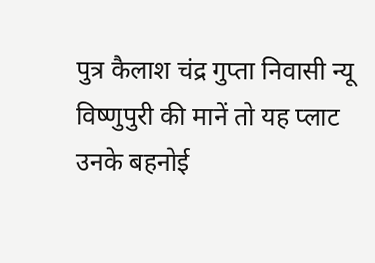पुत्र कैलाश चंद्र गुप्ता निवासी न्यू विष्णुपुरी की मानें तो यह प्लाट उनके बहनोई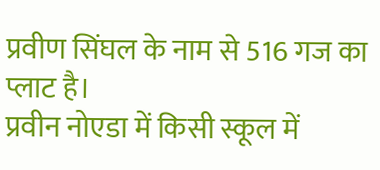प्रवीण सिंघल के नाम से 516 गज का प्लाट है।
प्रवीन नोएडा में किसी स्कूल में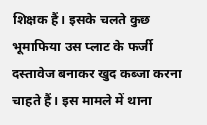शिक्षक हैं। इसके चलते कुछ भूमाफिया उस प्लाट के फर्जी दस्तावेज बनाकर खुद कब्जा करना चाहते हैं। इस मामले में थाना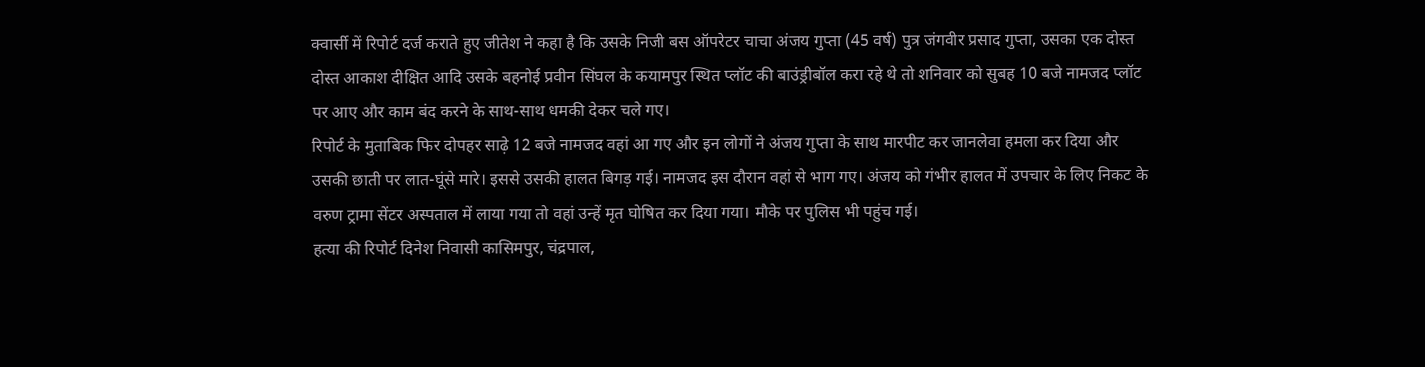क्वार्सी में रिपोर्ट दर्ज कराते हुए जीतेश ने कहा है कि उसके निजी बस ऑपरेटर चाचा अंजय गुप्ता (45 वर्ष) पुत्र जंगवीर प्रसाद गुप्ता, उसका एक दोस्त दोस्त आकाश दीक्षित आदि उसके बहनोई प्रवीन सिंघल के कयामपुर स्थित प्लॉट की बाउंड्रीबॉल करा रहे थे तो शनिवार को सुबह 10 बजे नामजद प्लॉट पर आए और काम बंद करने के साथ-साथ धमकी देकर चले गए।
रिपोर्ट के मुताबिक फिर दोपहर साढ़े 12 बजे नामजद वहां आ गए और इन लोगों ने अंजय गुप्ता के साथ मारपीट कर जानलेवा हमला कर दिया और उसकी छाती पर लात-घूंसे मारे। इससे उसकी हालत बिगड़ गई। नामजद इस दौरान वहां से भाग गए। अंजय को गंभीर हालत में उपचार के लिए निकट के वरुण ट्रामा सेंटर अस्पताल में लाया गया तो वहां उन्हें मृत घोषित कर दिया गया। मौके पर पुलिस भी पहुंच गई।
हत्या की रिपोर्ट दिनेश निवासी कासिमपुर, चंद्रपाल,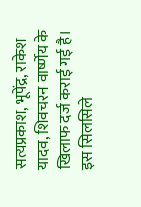सत्यप्रकाश, भूपेंद्र, राकेश यादव, शिवचरन वार्ष्णेय के खिलाफ दर्ज कराई गई है। इस सिलसिले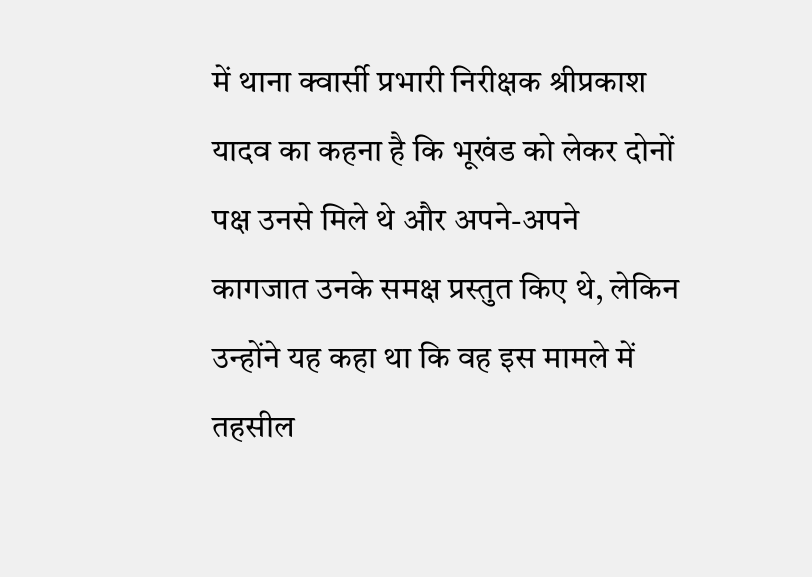में थाना क्वार्सी प्रभारी निरीक्षक श्रीप्रकाश यादव का कहना है कि भूखंड को लेकर दोनों पक्ष उनसे मिले थे और अपने-अपने कागजात उनके समक्ष प्रस्तुत किए थे, लेकिन उन्होंने यह कहा था कि वह इस मामले में तहसील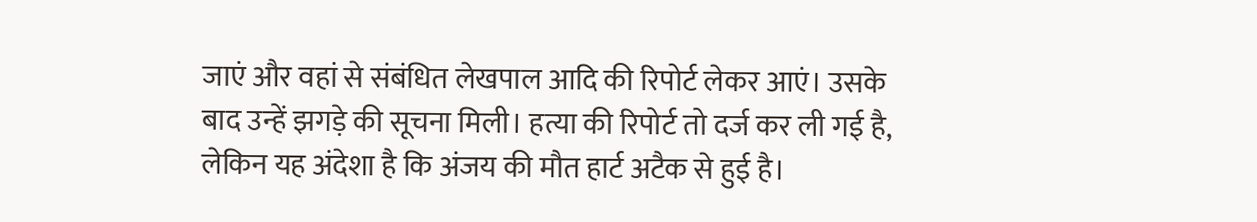जाएं और वहां से संबंधित लेखपाल आदि की रिपोर्ट लेकर आएं। उसके बाद उन्हें झगड़े की सूचना मिली। हत्या की रिपोर्ट तो दर्ज कर ली गई है, लेकिन यह अंदेशा है कि अंजय की मौत हार्ट अटैक से हुई है।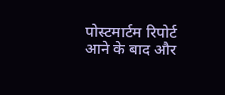पोस्टमार्टम रिपोर्ट आने के बाद और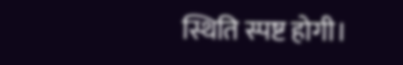स्थिति स्पष्ट होगी।